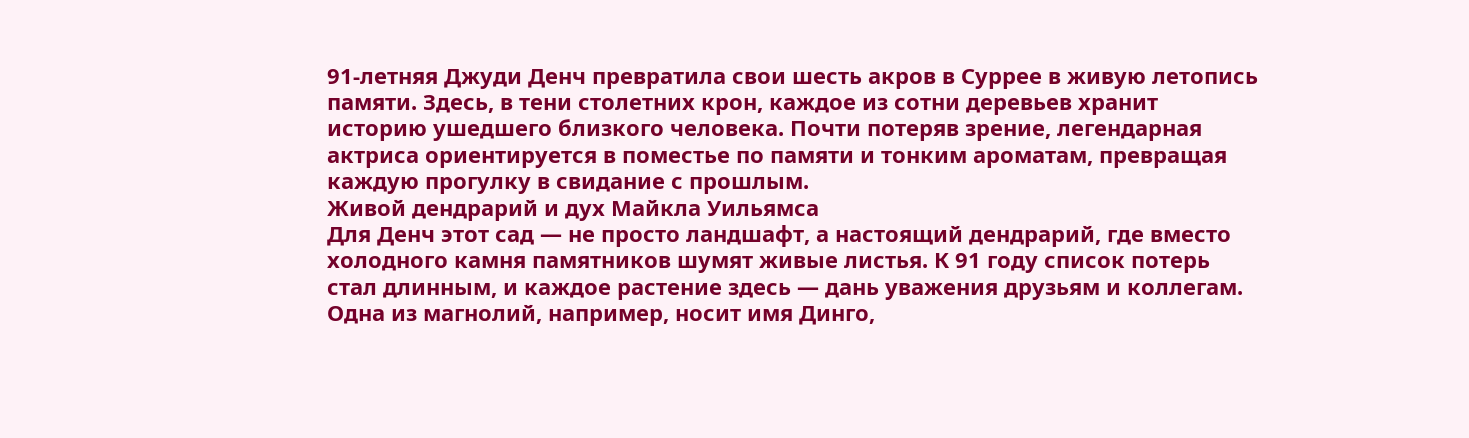91-летняя Джуди Денч превратила свои шесть акров в Суррее в живую летопись памяти. Здесь, в тени столетних крон, каждое из сотни деревьев хранит историю ушедшего близкого человека. Почти потеряв зрение, легендарная актриса ориентируется в поместье по памяти и тонким ароматам, превращая каждую прогулку в свидание с прошлым.
Живой дендрарий и дух Майкла Уильямса
Для Денч этот сад — не просто ландшафт, а настоящий дендрарий, где вместо холодного камня памятников шумят живые листья. К 91 году список потерь стал длинным, и каждое растение здесь — дань уважения друзьям и коллегам. Одна из магнолий, например, носит имя Динго,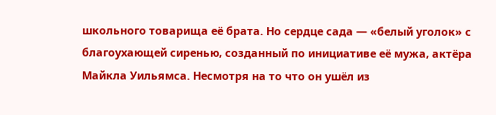школьного товарища её брата. Но сердце сада — «белый уголок» с благоухающей сиренью, созданный по инициативе её мужа, актёра Майкла Уильямса. Несмотря на то что он ушёл из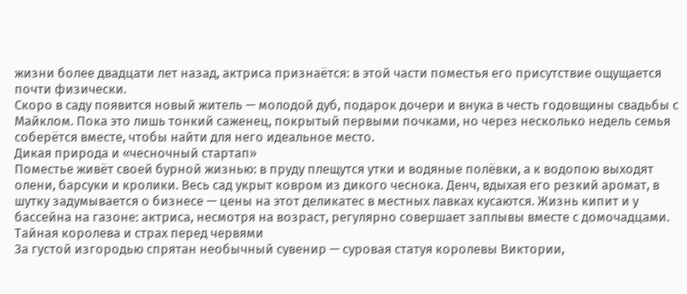жизни более двадцати лет назад, актриса признаётся: в этой части поместья его присутствие ощущается почти физически.
Скоро в саду появится новый житель — молодой дуб, подарок дочери и внука в честь годовщины свадьбы с Майклом. Пока это лишь тонкий саженец, покрытый первыми почками, но через несколько недель семья соберётся вместе, чтобы найти для него идеальное место.
Дикая природа и «чесночный стартап»
Поместье живёт своей бурной жизнью: в пруду плещутся утки и водяные полёвки, а к водопою выходят олени, барсуки и кролики. Весь сад укрыт ковром из дикого чеснока. Денч, вдыхая его резкий аромат, в шутку задумывается о бизнесе — цены на этот деликатес в местных лавках кусаются. Жизнь кипит и у бассейна на газоне: актриса, несмотря на возраст, регулярно совершает заплывы вместе с домочадцами.
Тайная королева и страх перед червями
За густой изгородью спрятан необычный сувенир — суровая статуя королевы Виктории,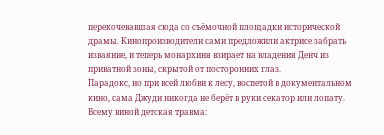перекочевавшая сюда со съёмочной площадки исторической драмы. Кинопроизводители сами предложили актрисе забрать изваяние, и теперь монархиня взирает на владения Денч из приватной зоны, скрытой от посторонних глаз.
Парадокс, но при всей любви к лесу, воспетой в документальном кино, сама Джуди никогда не берёт в руки секатор или лопату. Всему виной детская травма: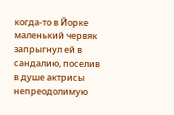когда-то в Йорке маленький червяк запрыгнул ей в сандалию, поселив в душе актрисы непреодолимую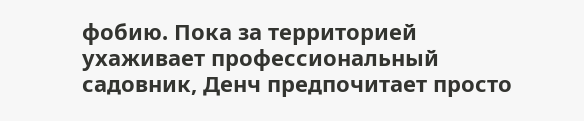фобию. Пока за территорией ухаживает профессиональный садовник, Денч предпочитает просто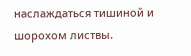наслаждаться тишиной и шорохом листвы.